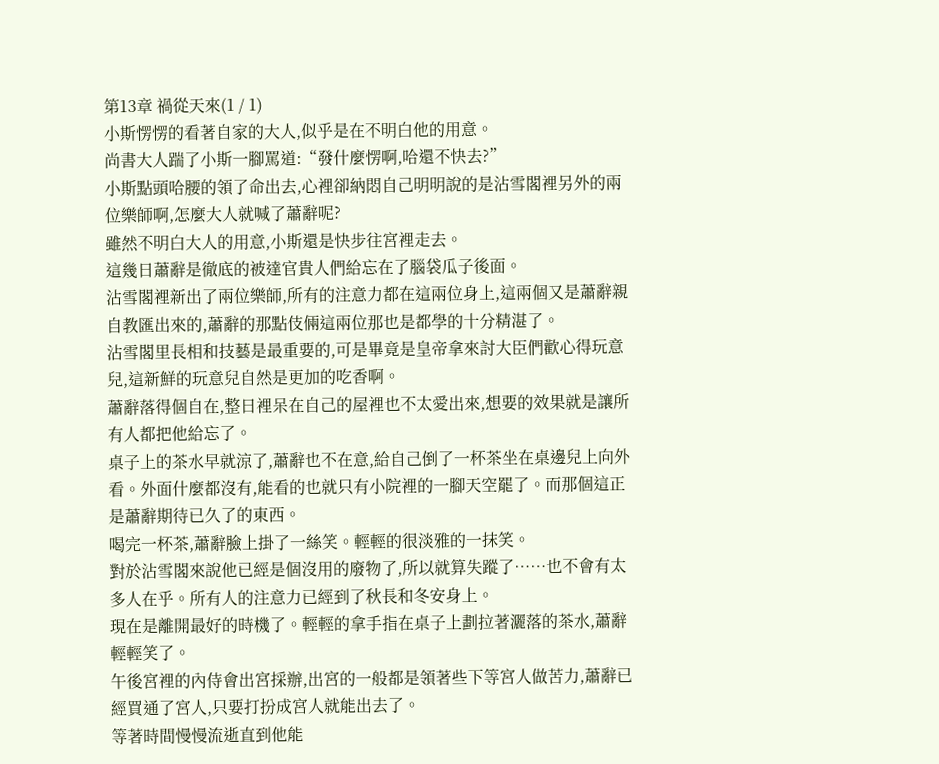第13章 禍從天來(1 / 1)
小斯愣愣的看著自家的大人,似乎是在不明白他的用意。
尚書大人踹了小斯一腳罵道:“發什麼愣啊,哈還不快去?”
小斯點頭哈腰的領了命出去,心裡卻納悶自己明明說的是沾雪閣裡另外的兩位樂師啊,怎麼大人就喊了蕭辭呢?
雖然不明白大人的用意,小斯還是快步往宮裡走去。
這幾日蕭辭是徹底的被達官貴人們給忘在了腦袋瓜子後面。
沾雪閣裡新出了兩位樂師,所有的注意力都在這兩位身上,這兩個又是蕭辭親自教匯出來的,蕭辭的那點伎倆這兩位那也是都學的十分精湛了。
沾雪閣里長相和技藝是最重要的,可是畢竟是皇帝拿來討大臣們歡心得玩意兒,這新鮮的玩意兒自然是更加的吃香啊。
蕭辭落得個自在,整日裡呆在自己的屋裡也不太愛出來,想要的效果就是讓所有人都把他給忘了。
桌子上的茶水早就涼了,蕭辭也不在意,給自己倒了一杯茶坐在桌邊兒上向外看。外面什麼都沒有,能看的也就只有小院裡的一腳天空罷了。而那個這正是蕭辭期待已久了的東西。
喝完一杯茶,蕭辭臉上掛了一絲笑。輕輕的很淡雅的一抹笑。
對於沾雪閣來說他已經是個沒用的廢物了,所以就算失蹤了……也不會有太多人在乎。所有人的注意力已經到了秋長和冬安身上。
現在是離開最好的時機了。輕輕的拿手指在桌子上劃拉著灑落的茶水,蕭辭輕輕笑了。
午後宮裡的內侍會出宮採辦,出宮的一般都是領著些下等宮人做苦力,蕭辭已經買通了宮人,只要打扮成宮人就能出去了。
等著時間慢慢流逝直到他能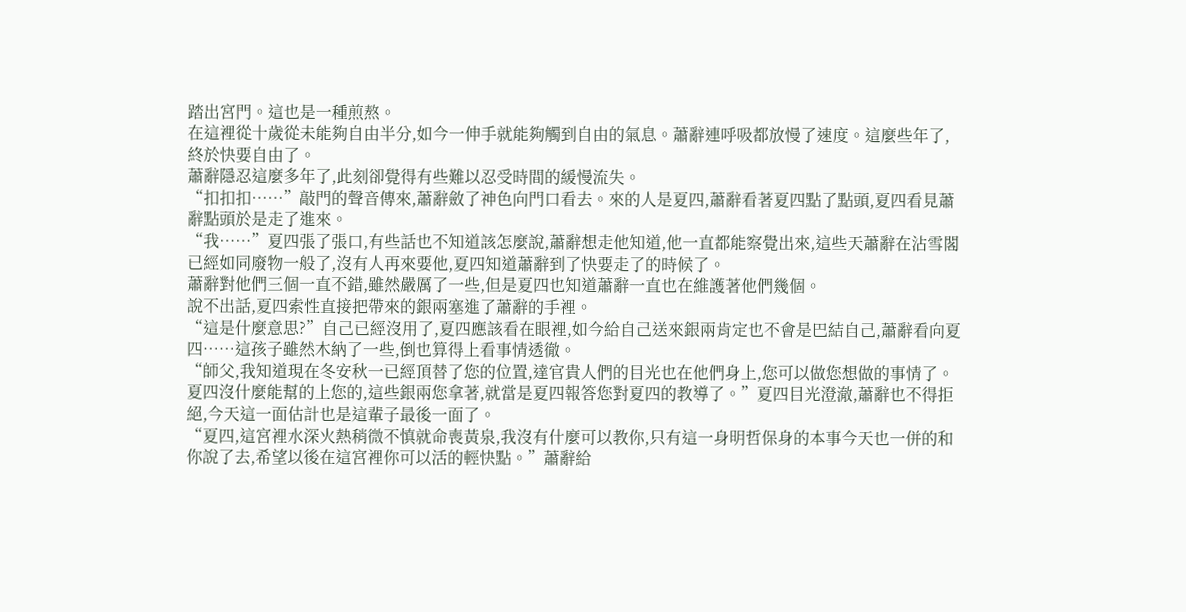踏出宮門。這也是一種煎熬。
在這裡從十歲從未能夠自由半分,如今一伸手就能夠觸到自由的氣息。蕭辭連呼吸都放慢了速度。這麼些年了,終於快要自由了。
蕭辭隱忍這麼多年了,此刻卻覺得有些難以忍受時間的緩慢流失。
“扣扣扣……”敲門的聲音傳來,蕭辭斂了神色向門口看去。來的人是夏四,蕭辭看著夏四點了點頭,夏四看見蕭辭點頭於是走了進來。
“我……”夏四張了張口,有些話也不知道該怎麼說,蕭辭想走他知道,他一直都能察覺出來,這些天蕭辭在沾雪閣已經如同廢物一般了,沒有人再來要他,夏四知道蕭辭到了快要走了的時候了。
蕭辭對他們三個一直不錯,雖然嚴厲了一些,但是夏四也知道蕭辭一直也在維護著他們幾個。
說不出話,夏四索性直接把帶來的銀兩塞進了蕭辭的手裡。
“這是什麼意思?”自己已經沒用了,夏四應該看在眼裡,如今給自己送來銀兩肯定也不會是巴結自己,蕭辭看向夏四……這孩子雖然木納了一些,倒也算得上看事情透徹。
“師父,我知道現在冬安秋一已經頂替了您的位置,達官貴人們的目光也在他們身上,您可以做您想做的事情了。夏四沒什麼能幫的上您的,這些銀兩您拿著,就當是夏四報答您對夏四的教導了。”夏四目光澄澈,蕭辭也不得拒絕,今天這一面估計也是這輩子最後一面了。
“夏四,這宮裡水深火熱稍微不慎就命喪黃泉,我沒有什麼可以教你,只有這一身明哲保身的本事今天也一併的和你說了去,希望以後在這宮裡你可以活的輕快點。”蕭辭給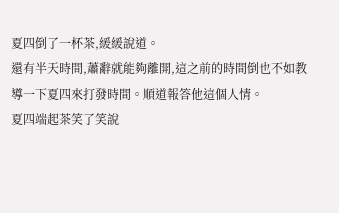夏四倒了一杯茶,緩緩說道。
還有半天時間,蕭辭就能夠離開,這之前的時間倒也不如教導一下夏四來打發時間。順道報答他這個人情。
夏四端起茶笑了笑說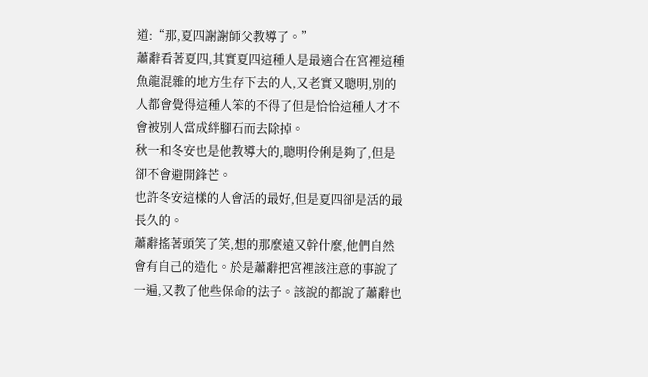道:“那,夏四謝謝師父教導了。”
蕭辭看著夏四,其實夏四這種人是最適合在宮裡這種魚龍混雜的地方生存下去的人,又老實又聰明,別的人都會覺得這種人笨的不得了但是恰恰這種人才不會被別人當成絆腳石而去除掉。
秋一和冬安也是他教導大的,聰明伶俐是夠了,但是卻不會避開鋒芒。
也許冬安這樣的人會活的最好,但是夏四卻是活的最長久的。
蕭辭搖著頭笑了笑,想的那麼遠又幹什麼,他們自然會有自己的造化。於是蕭辭把宮裡該注意的事說了一遍,又教了他些保命的法子。該說的都說了蕭辭也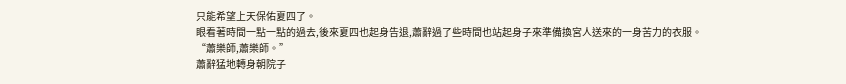只能希望上天保佑夏四了。
眼看著時間一點一點的過去,後來夏四也起身告退,蕭辭過了些時間也站起身子來準備換宮人送來的一身苦力的衣服。
“蕭樂師,蕭樂師。”
蕭辭猛地轉身朝院子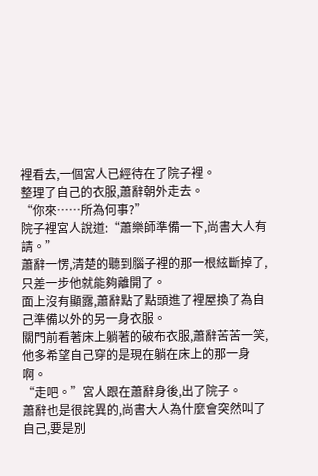裡看去,一個宮人已經待在了院子裡。
整理了自己的衣服,蕭辭朝外走去。
“你來……所為何事?”
院子裡宮人說道:“蕭樂師準備一下,尚書大人有請。”
蕭辭一愣,清楚的聽到腦子裡的那一根絃斷掉了,只差一步他就能夠離開了。
面上沒有顯露,蕭辭點了點頭進了裡屋換了為自己準備以外的另一身衣服。
關門前看著床上躺著的破布衣服,蕭辭苦苦一笑,他多希望自己穿的是現在躺在床上的那一身啊。
“走吧。”宮人跟在蕭辭身後,出了院子。
蕭辭也是很詫異的,尚書大人為什麼會突然叫了自己,要是別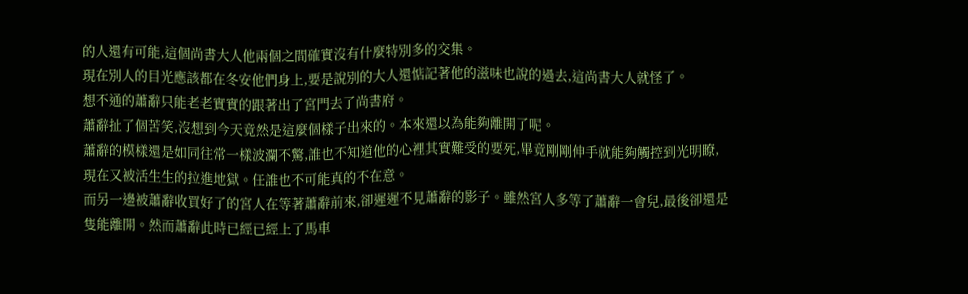的人還有可能,這個尚書大人他兩個之間確實沒有什麼特別多的交集。
現在別人的目光應該都在冬安他們身上,要是說別的大人還惦記著他的滋味也說的過去,這尚書大人就怪了。
想不通的蕭辭只能老老實實的跟著出了宮門去了尚書府。
蕭辭扯了個苦笑,沒想到今天竟然是這麼個樣子出來的。本來還以為能夠離開了呢。
蕭辭的模樣還是如同往常一樣波瀾不驚,誰也不知道他的心裡其實難受的要死,畢竟剛剛伸手就能夠觸控到光明瞭,現在又被活生生的拉進地獄。任誰也不可能真的不在意。
而另一邊被蕭辭收買好了的宮人在等著蕭辭前來,卻遲遲不見蕭辭的影子。雖然宮人多等了蕭辭一會兒,最後卻還是隻能離開。然而蕭辭此時已經已經上了馬車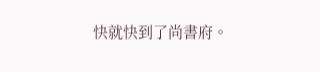快就快到了尚書府。